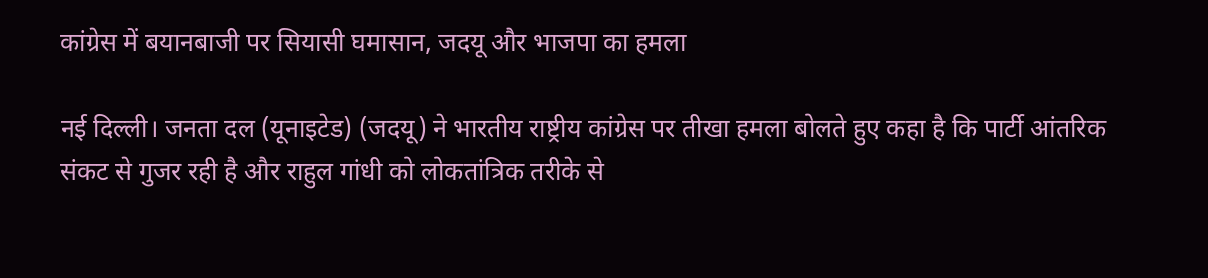कांग्रेस में बयानबाजी पर सियासी घमासान, जदयू और भाजपा का हमला

नई दिल्ली। जनता दल (यूनाइटेड) (जदयू) ने भारतीय राष्ट्रीय कांग्रेस पर तीखा हमला बोलते हुए कहा है कि पार्टी आंतरिक संकट से गुजर रही है और राहुल गांधी को लोकतांत्रिक तरीके से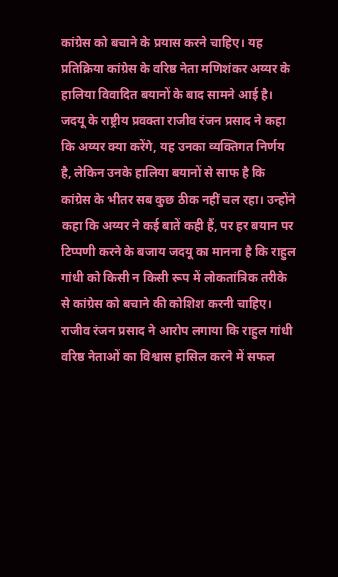कांग्रेस को बचाने के प्रयास करने चाहिए। यह प्रतिक्रिया कांग्रेस के वरिष्ठ नेता मणिशंकर अय्यर के हालिया विवादित बयानों के बाद सामने आई है।
जदयू के राष्ट्रीय प्रवक्ता राजीव रंजन प्रसाद ने कहा कि अय्यर क्या करेंगे, यह उनका व्यक्तिगत निर्णय है, लेकिन उनके हालिया बयानों से साफ है कि कांग्रेस के भीतर सब कुछ ठीक नहीं चल रहा। उन्होंने कहा कि अय्यर ने कई बातें कही हैं, पर हर बयान पर टिप्पणी करने के बजाय जदयू का मानना है कि राहुल गांधी को किसी न किसी रूप में लोकतांत्रिक तरीके से कांग्रेस को बचाने की कोशिश करनी चाहिए।
राजीव रंजन प्रसाद ने आरोप लगाया कि राहुल गांधी वरिष्ठ नेताओं का विश्वास हासिल करने में सफल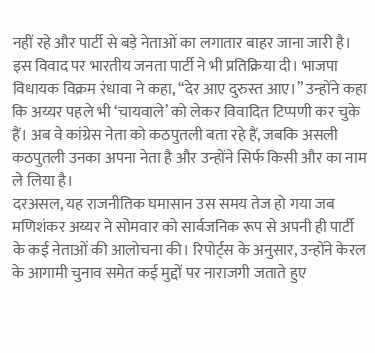नहीं रहे और पार्टी से बड़े नेताओं का लगातार बाहर जाना जारी है।
इस विवाद पर भारतीय जनता पार्टी ने भी प्रतिक्रिया दी। भाजपा विधायक विक्रम रंधावा ने कहा, “देर आए दुरुस्त आए।” उन्होंने कहा कि अय्यर पहले भी ‘चायवाले’ को लेकर विवादित टिप्पणी कर चुके हैं। अब वे कांग्रेस नेता को कठपुतली बता रहे हैं, जबकि असली कठपुतली उनका अपना नेता है और उन्होंने सिर्फ किसी और का नाम ले लिया है।
दरअसल, यह राजनीतिक घमासान उस समय तेज हो गया जब मणिशंकर अय्यर ने सोमवार को सार्वजनिक रूप से अपनी ही पार्टी के कई नेताओं की आलोचना की। रिपोर्ट्स के अनुसार, उन्होंने केरल के आगामी चुनाव समेत कई मुद्दों पर नाराजगी जताते हुए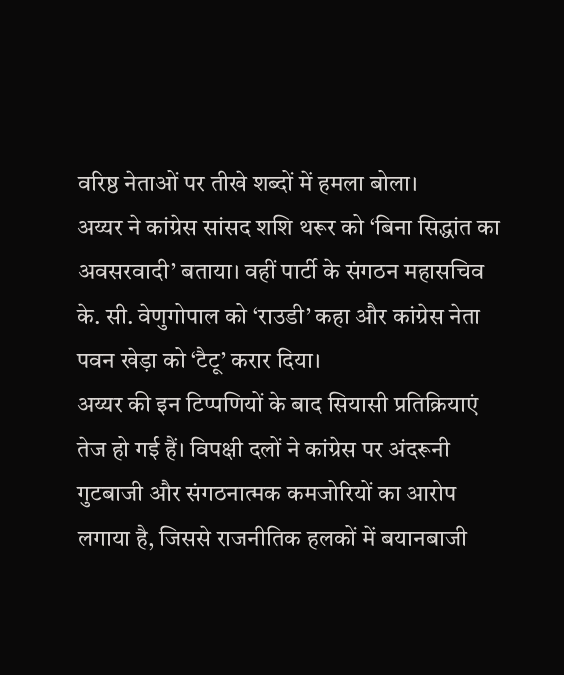वरिष्ठ नेताओं पर तीखे शब्दों में हमला बोला।
अय्यर ने कांग्रेस सांसद शशि थरूर को ‘बिना सिद्धांत का अवसरवादी’ बताया। वहीं पार्टी के संगठन महासचिव के. सी. वेणुगोपाल को ‘राउडी’ कहा और कांग्रेस नेता पवन खेड़ा को ‘टैटू’ करार दिया।
अय्यर की इन टिप्पणियों के बाद सियासी प्रतिक्रियाएं तेज हो गई हैं। विपक्षी दलों ने कांग्रेस पर अंदरूनी गुटबाजी और संगठनात्मक कमजोरियों का आरोप लगाया है, जिससे राजनीतिक हलकों में बयानबाजी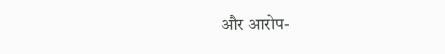और आरोप-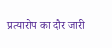प्रत्यारोप का दौर जारी